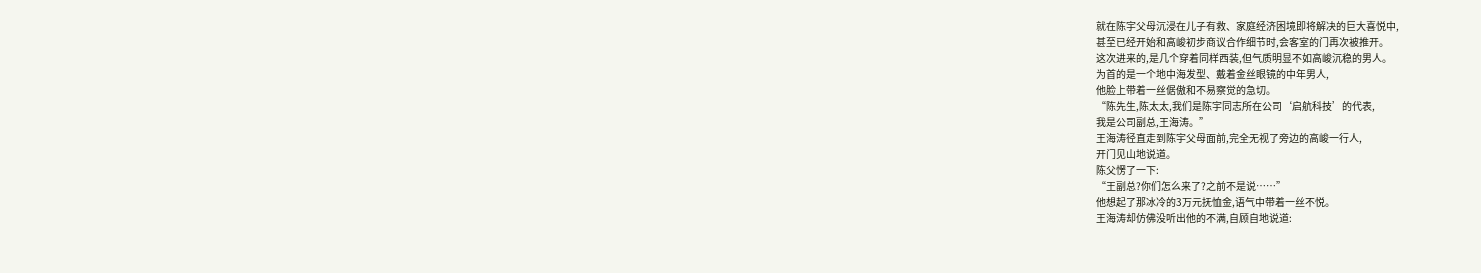就在陈宇父母沉浸在儿子有救、家庭经济困境即将解决的巨大喜悦中,
甚至已经开始和高峻初步商议合作细节时,会客室的门再次被推开。
这次进来的,是几个穿着同样西装,但气质明显不如高峻沉稳的男人。
为首的是一个地中海发型、戴着金丝眼镜的中年男人,
他脸上带着一丝倨傲和不易察觉的急切。
“陈先生,陈太太,我们是陈宇同志所在公司‘启航科技’的代表,
我是公司副总,王海涛。”
王海涛径直走到陈宇父母面前,完全无视了旁边的高峻一行人,
开门见山地说道。
陈父愣了一下:
“王副总?你们怎么来了?之前不是说……”
他想起了那冰冷的3万元抚恤金,语气中带着一丝不悦。
王海涛却仿佛没听出他的不满,自顾自地说道: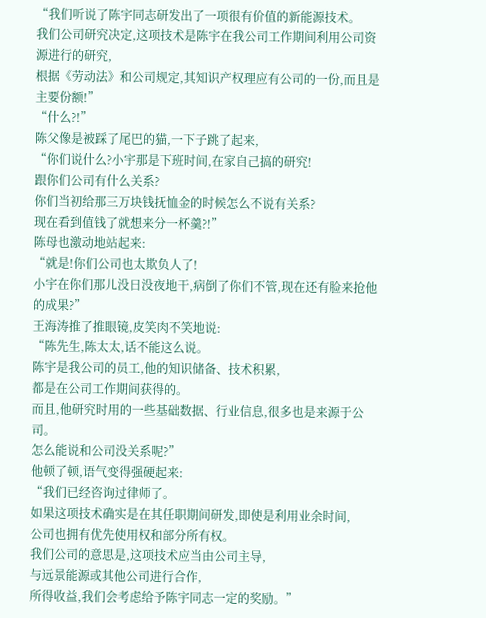“我们听说了陈宇同志研发出了一项很有价值的新能源技术。
我们公司研究决定,这项技术是陈宇在我公司工作期间利用公司资源进行的研究,
根据《劳动法》和公司规定,其知识产权理应有公司的一份,而且是主要份额!”
“什么?!”
陈父像是被踩了尾巴的猫,一下子跳了起来,
“你们说什么?小宇那是下班时间,在家自己搞的研究!
跟你们公司有什么关系?
你们当初给那三万块钱抚恤金的时候怎么不说有关系?
现在看到值钱了就想来分一杯羹?!”
陈母也激动地站起来:
“就是!你们公司也太欺负人了!
小宇在你们那儿没日没夜地干,病倒了你们不管,现在还有脸来抢他的成果?”
王海涛推了推眼镜,皮笑肉不笑地说:
“陈先生,陈太太,话不能这么说。
陈宇是我公司的员工,他的知识储备、技术积累,
都是在公司工作期间获得的。
而且,他研究时用的一些基础数据、行业信息,很多也是来源于公司。
怎么能说和公司没关系呢?”
他顿了顿,语气变得强硬起来:
“我们已经咨询过律师了。
如果这项技术确实是在其任职期间研发,即使是利用业余时间,
公司也拥有优先使用权和部分所有权。
我们公司的意思是,这项技术应当由公司主导,
与远景能源或其他公司进行合作,
所得收益,我们会考虑给予陈宇同志一定的奖励。”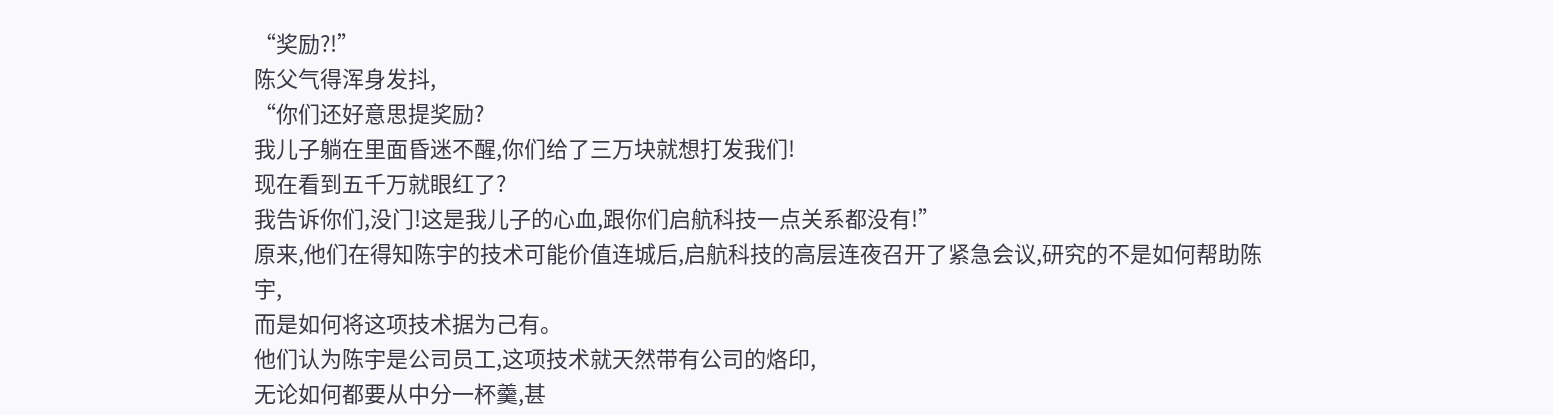“奖励?!”
陈父气得浑身发抖,
“你们还好意思提奖励?
我儿子躺在里面昏迷不醒,你们给了三万块就想打发我们!
现在看到五千万就眼红了?
我告诉你们,没门!这是我儿子的心血,跟你们启航科技一点关系都没有!”
原来,他们在得知陈宇的技术可能价值连城后,启航科技的高层连夜召开了紧急会议,研究的不是如何帮助陈宇,
而是如何将这项技术据为己有。
他们认为陈宇是公司员工,这项技术就天然带有公司的烙印,
无论如何都要从中分一杯羹,甚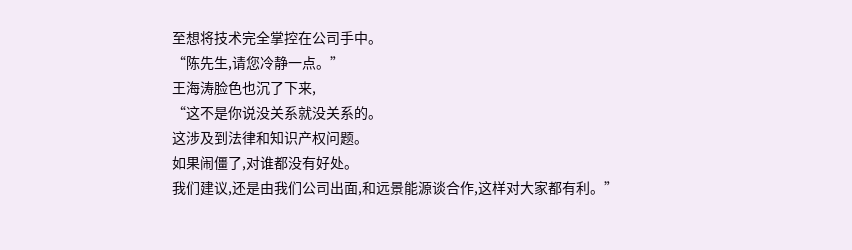至想将技术完全掌控在公司手中。
“陈先生,请您冷静一点。”
王海涛脸色也沉了下来,
“这不是你说没关系就没关系的。
这涉及到法律和知识产权问题。
如果闹僵了,对谁都没有好处。
我们建议,还是由我们公司出面,和远景能源谈合作,这样对大家都有利。”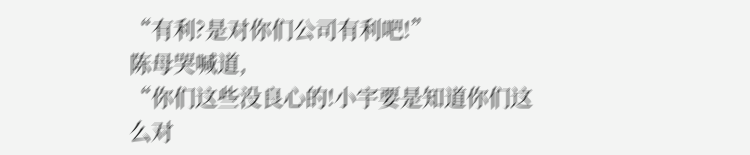“有利?是对你们公司有利吧!”
陈母哭喊道,
“你们这些没良心的!小宇要是知道你们这么对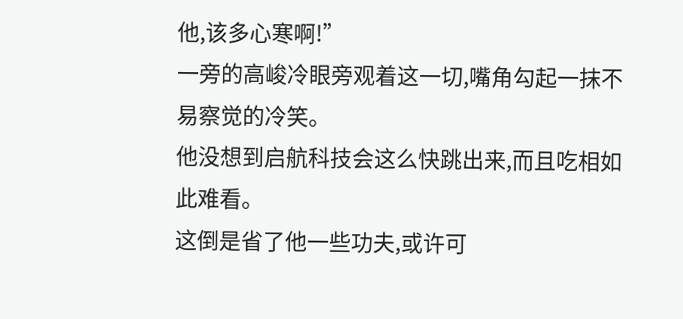他,该多心寒啊!”
一旁的高峻冷眼旁观着这一切,嘴角勾起一抹不易察觉的冷笑。
他没想到启航科技会这么快跳出来,而且吃相如此难看。
这倒是省了他一些功夫,或许可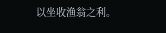以坐收渔翁之利。